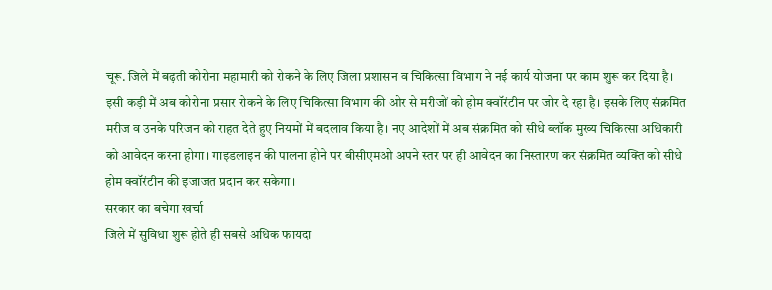चूरू. जिले में बढ़ती कोरोना महामारी को रोकने के लिए जिला प्रशासन व चिकित्सा विभाग ने नई कार्य योजना पर काम शुरू कर दिया है। इसी कड़ी में अब कोरोना प्रसार रोकने के लिए चिकित्सा विभाग की ओर से मरीजों को होम क्वॉरंटीन पर जोर दे रहा है। इसके लिए संक्रमित मरीज व उनके परिजन को राहत देते हुए नियमों में बदलाव किया है। नए आदेशों में अब संक्रमित को सीधे ब्लॉक मुख्य चिकित्सा अधिकारी को आवेदन करना होगा। गाइडलाइन की पालना होने पर बीसीएमओ अपने स्तर पर ही आवेदन का निस्तारण कर संक्रमित व्यक्ति को सीधे होम क्वॉरंटीन की इजाजत प्रदान कर सकेगा।
सरकार का बचेगा खर्चा
जिले में सुविधा शुरू होते ही सबसे अधिक फायदा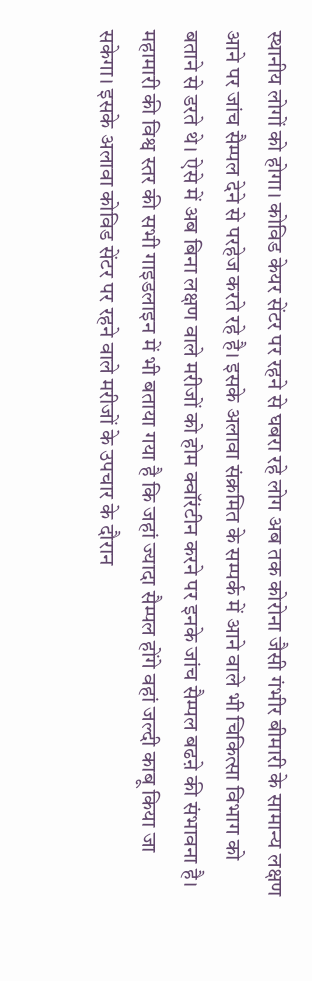स्थानीय लोगों को होगा। कोविड केयर सेंटर पर रहने से घबरा रहे लोग अब तक कोरोना जैसी गंभीर बीमारी के सामान्य लक्षण आने पर जांच सैम्पल देने से परहेज करते रहे है। इसके अलावा संक्रमित के सम्पर्क में आने वाले भी चिकित्सा विभाग को बताने से डरते थे। ऐसे में अब बिना लक्षण वाले मरीजों को होम क्वॉरंटीन करने पर इनके जांच सैम्पल बढऩे की संभावना है। महामारी की विश्व स्तर की सभी गाइडलाइन में भी बताया गया है कि जहां ज्यादा सैम्पल होंगे वहां जल्दी काबू किया जा सकेगा। इसके अलावा कोविड सेंटर पर रहने वाले मरीजों के उपचार के दौरान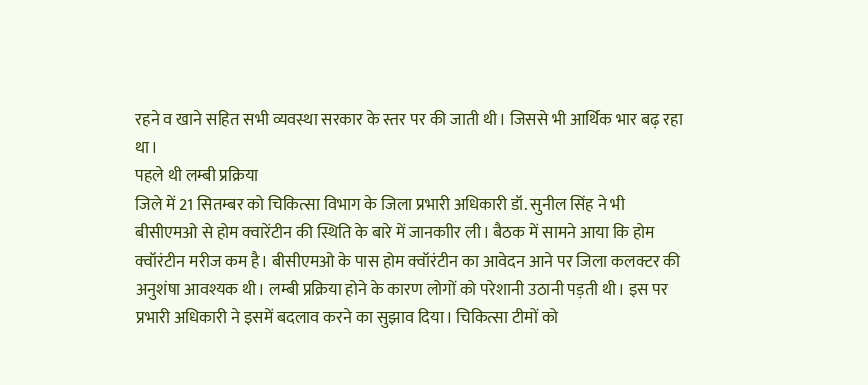रहने व खाने सहित सभी व्यवस्था सरकार के स्तर पर की जाती थी। जिससे भी आर्थिक भार बढ़ रहा था।
पहले थी लम्बी प्रक्रिया
जिले में 21 सितम्बर को चिकित्सा विभाग के जिला प्रभारी अधिकारी डॉ. सुनील सिंह ने भी बीसीएमओ से होम क्वारेंटीन की स्थिति के बारे में जानकाीर ली। बैठक में सामने आया कि होम क्वॉरंटीन मरीज कम है। बीसीएमओ के पास होम क्वॉरंटीन का आवेदन आने पर जिला कलक्टर की अनुशंषा आवश्यक थी। लम्बी प्रक्रिया होने के कारण लोगों को परेशानी उठानी पड़ती थी। इस पर प्रभारी अधिकारी ने इसमें बदलाव करने का सुझाव दिया। चिकित्सा टीमों को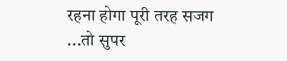रहना होगा पूरी तरह सजग
...तो सुपर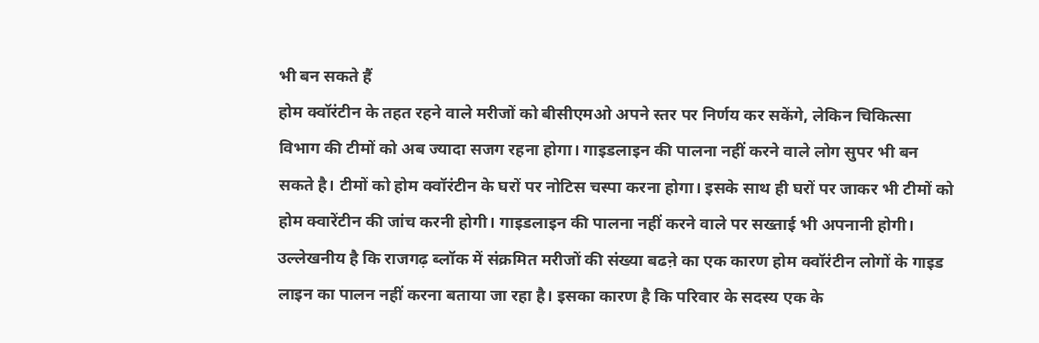भी बन सकते हैं
होम क्वॉरंटीन के तहत रहने वाले मरीजों को बीसीएमओ अपने स्तर पर निर्णय कर सकेंगे, लेकिन चिकित्सा विभाग की टीमों को अब ज्यादा सजग रहना होगा। गाइडलाइन की पालना नहीं करने वाले लोग सुपर भी बन सकते है। टीमों को होम क्वॉरंटीन के घरों पर नोटिस चस्पा करना होगा। इसके साथ ही घरों पर जाकर भी टीमों को होम क्वारेंटीन की जांच करनी होगी। गाइडलाइन की पालना नहीं करने वाले पर सख्ताई भी अपनानी होगी। उल्लेखनीय है कि राजगढ़ ब्लॉक में संक्रमित मरीजों की संख्या बढऩे का एक कारण होम क्वॉरंटीन लोगों के गाइड लाइन का पालन नहीं करना बताया जा रहा है। इसका कारण है कि परिवार के सदस्य एक के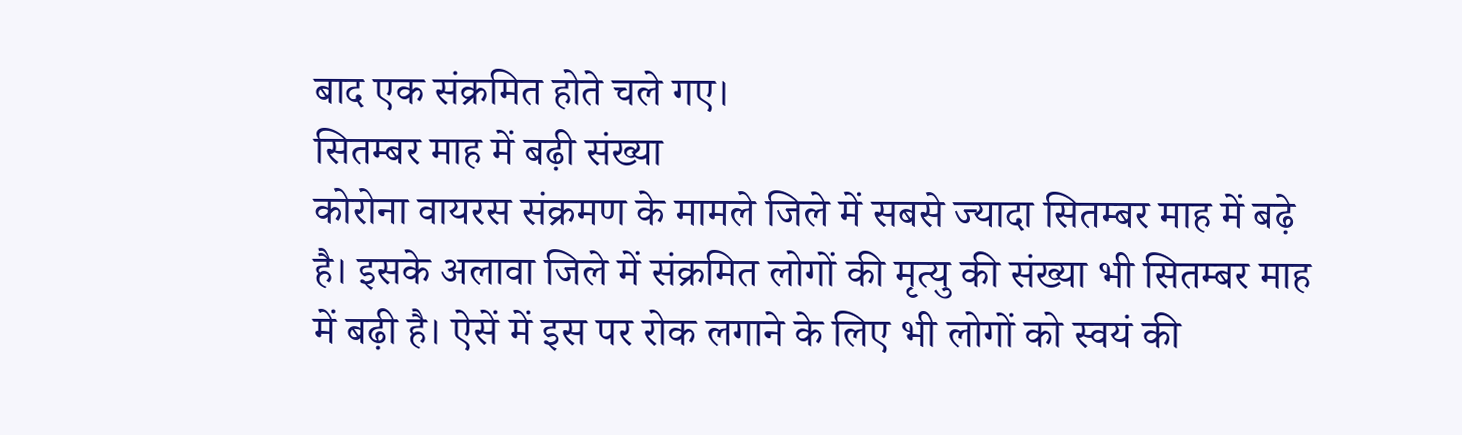बाद एक संक्रमित होते चले गए।
सितम्बर माह में बढ़ी संख्या
कोरोना वायरस संक्रमण के मामले जिले में सबसे ज्यादा सितम्बर माह में बढ़े है। इसके अलावा जिले में संक्रमित लोगों की मृत्यु की संख्या भी सितम्बर माह में बढ़ी है। ऐसें में इस पर रोक लगाने के लिए भी लोगों को स्वयं की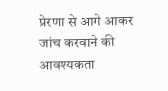प्रेरणा से आगे आकर जांच करवाने की आवश्यकता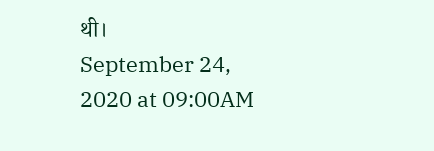थी।
September 24, 2020 at 09:00AM